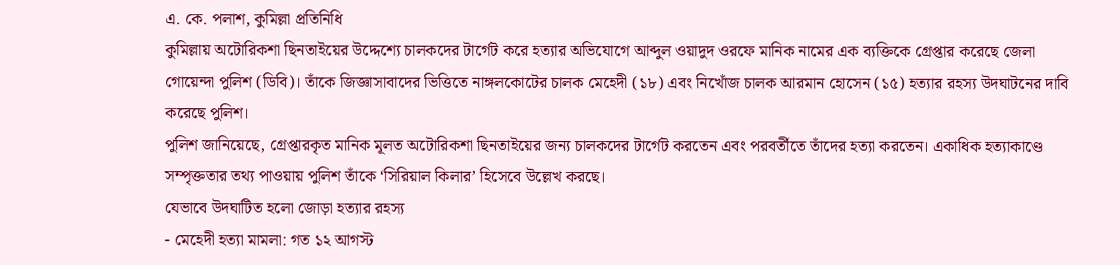এ. কে. পলাশ, কুমিল্লা প্রতিনিধি
কুমিল্লায় অটোরিকশা ছিনতাইয়ের উদ্দেশ্যে চালকদের টার্গেট করে হত্যার অভিযোগে আব্দুল ওয়াদুদ ওরফে মানিক নামের এক ব্যক্তিকে গ্রেপ্তার করেছে জেলা গোয়েন্দা পুলিশ (ডিবি)। তাঁকে জিজ্ঞাসাবাদের ভিত্তিতে নাঙ্গলকোটের চালক মেহেদী (১৮) এবং নিখোঁজ চালক আরমান হোসেন (১৫) হত্যার রহস্য উদঘাটনের দাবি করেছে পুলিশ।
পুলিশ জানিয়েছে, গ্রেপ্তারকৃত মানিক মূলত অটোরিকশা ছিনতাইয়ের জন্য চালকদের টার্গেট করতেন এবং পরবর্তীতে তাঁদের হত্যা করতেন। একাধিক হত্যাকাণ্ডে সম্পৃক্ততার তথ্য পাওয়ায় পুলিশ তাঁকে ‘সিরিয়াল কিলার’ হিসেবে উল্লেখ করছে।
যেভাবে উদঘাটিত হলো জোড়া হত্যার রহস্য
- মেহেদী হত্যা মামলা: গত ১২ আগস্ট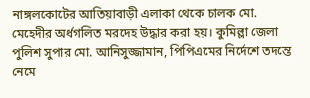নাঙ্গলকোটের আতিয়াবাড়ী এলাকা থেকে চালক মো. মেহেদীর অর্ধগলিত মরদেহ উদ্ধার করা হয়। কুমিল্লা জেলা পুলিশ সুপার মো. আনিসুজ্জামান, পিপিএমের নির্দেশে তদন্তে নেমে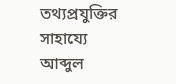তথ্যপ্রযুক্তির সাহায্যে আব্দুল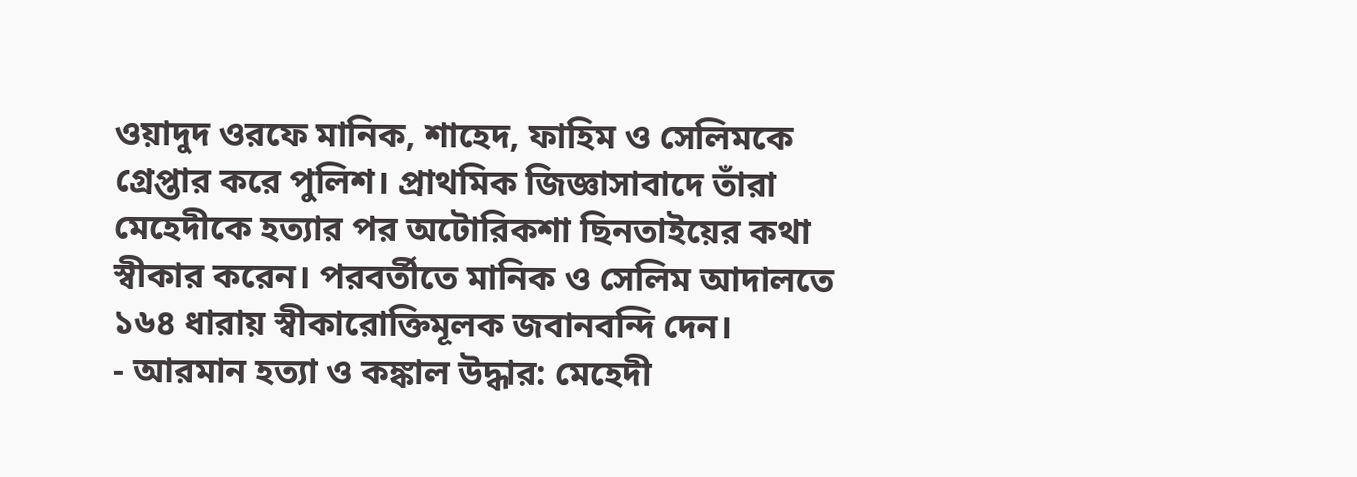ওয়াদুদ ওরফে মানিক, শাহেদ, ফাহিম ও সেলিমকে গ্রেপ্তার করে পুলিশ। প্রাথমিক জিজ্ঞাসাবাদে তাঁরা মেহেদীকে হত্যার পর অটোরিকশা ছিনতাইয়ের কথা স্বীকার করেন। পরবর্তীতে মানিক ও সেলিম আদালতে ১৬৪ ধারায় স্বীকারোক্তিমূলক জবানবন্দি দেন।
- আরমান হত্যা ও কঙ্কাল উদ্ধার: মেহেদী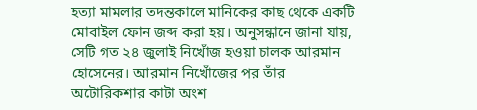হত্যা মামলার তদন্তকালে মানিকের কাছ থেকে একটি মোবাইল ফোন জব্দ করা হয়। অনুসন্ধানে জানা যায়, সেটি গত ২৪ জুলাই নিখোঁজ হওয়া চালক আরমান হোসেনের। আরমান নিখোঁজের পর তাঁর অটোরিকশার কাটা অংশ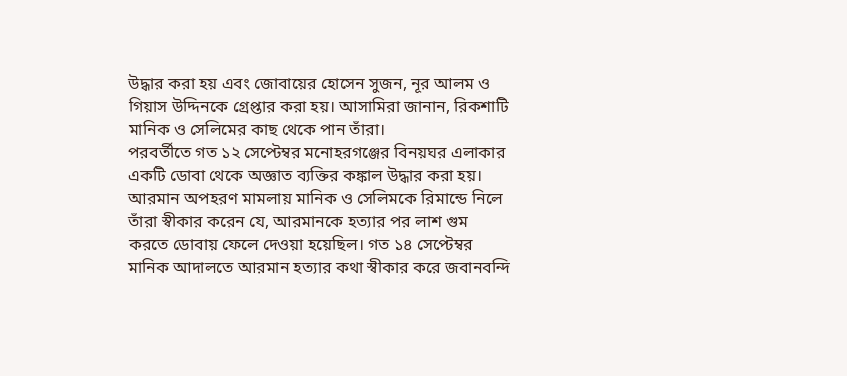উদ্ধার করা হয় এবং জোবায়ের হোসেন সুজন, নূর আলম ও গিয়াস উদ্দিনকে গ্রেপ্তার করা হয়। আসামিরা জানান, রিকশাটি মানিক ও সেলিমের কাছ থেকে পান তাঁরা।
পরবর্তীতে গত ১২ সেপ্টেম্বর মনোহরগঞ্জের বিনয়ঘর এলাকার একটি ডোবা থেকে অজ্ঞাত ব্যক্তির কঙ্কাল উদ্ধার করা হয়। আরমান অপহরণ মামলায় মানিক ও সেলিমকে রিমান্ডে নিলে তাঁরা স্বীকার করেন যে, আরমানকে হত্যার পর লাশ গুম করতে ডোবায় ফেলে দেওয়া হয়েছিল। গত ১৪ সেপ্টেম্বর মানিক আদালতে আরমান হত্যার কথা স্বীকার করে জবানবন্দি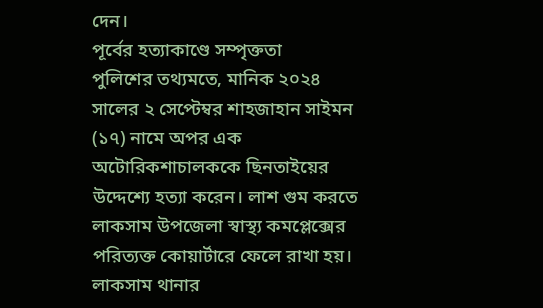দেন।
পূর্বের হত্যাকাণ্ডে সম্পৃক্ততা
পুলিশের তথ্যমতে, মানিক ২০২৪ সালের ২ সেপ্টেম্বর শাহজাহান সাইমন (১৭) নামে অপর এক অটোরিকশাচালককে ছিনতাইয়ের উদ্দেশ্যে হত্যা করেন। লাশ গুম করতে লাকসাম উপজেলা স্বাস্থ্য কমপ্লেক্সের পরিত্যক্ত কোয়ার্টারে ফেলে রাখা হয়। লাকসাম থানার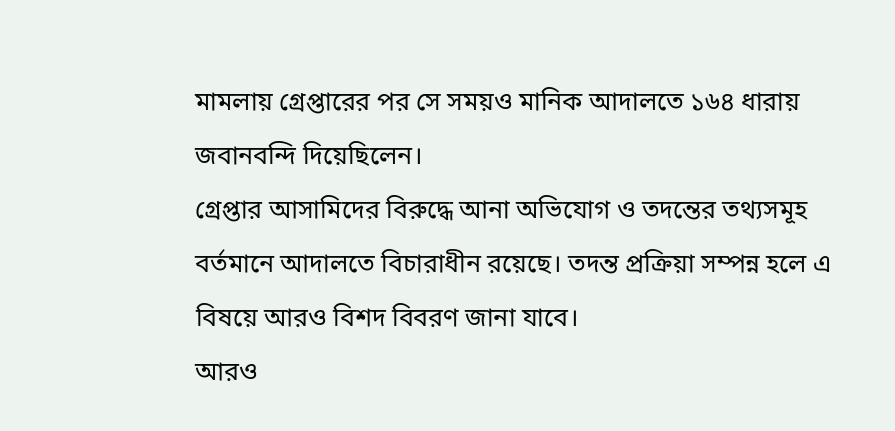মামলায় গ্রেপ্তারের পর সে সময়ও মানিক আদালতে ১৬৪ ধারায় জবানবন্দি দিয়েছিলেন।
গ্রেপ্তার আসামিদের বিরুদ্ধে আনা অভিযোগ ও তদন্তের তথ্যসমূহ বর্তমানে আদালতে বিচারাধীন রয়েছে। তদন্ত প্রক্রিয়া সম্পন্ন হলে এ বিষয়ে আরও বিশদ বিবরণ জানা যাবে।
আরও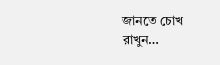জানতে চোখ রাখুন…